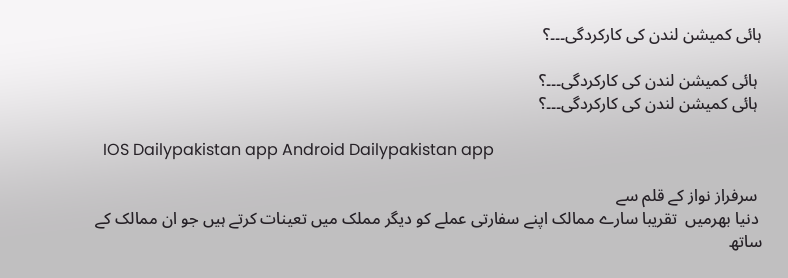ہائی کمیشن لندن کی کارکردگی۔۔۔؟

 ہائی کمیشن لندن کی کارکردگی۔۔۔؟
 ہائی کمیشن لندن کی کارکردگی۔۔۔؟

  IOS Dailypakistan app Android Dailypakistan app

 سرفراز نواز کے قلم سے
 دنیا بھرمیں  تقریبا سارے ممالک اپنے سفارتی عملے کو دیگر مملک میں تعینات کرتے ہیں جو ان ممالک کے ساتھ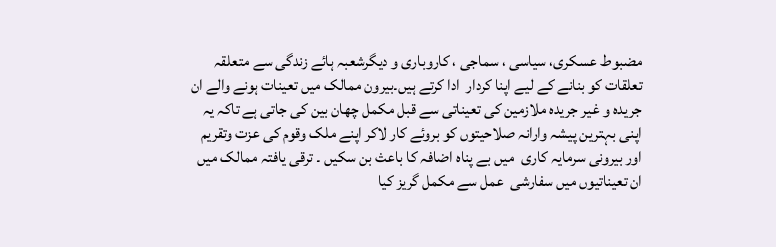مضبوط عسکری، سیاسی ، سماجی ، کاروباری و دیگرشعبہ ہائے زندگی سے متعلقہ تعلقات کو بنانے کے لیے اپنا کردار  ادا کرتے ہیں۔بیرون ممالک میں تعینات ہونے والے ان جریدہ و غیر جریدہ ملازمین کی تعیناتی سے قبل مکمل چھان بین کی جاتی ہے تاکہ یہ اپنی بہترین پیشہ وارانہ صلاحیتوں کو بروئے کار لاکر اپنے ملک وقوم کی عزت وتقریم اور بیرونی سرمایہ کاری  میں بے پناہ اضافہ کا باعث بن سکیں ۔ ترقی یافتہ ممالک میں ان تعیناتیوں میں سفارشی  عمل سے مکمل گریز کیا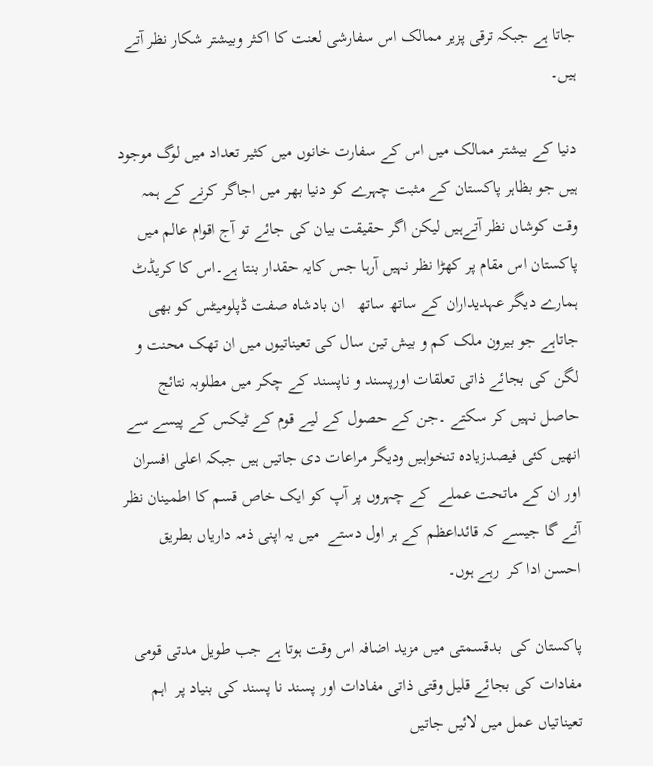جاتا ہے جبکہ ترقی پزیر ممالک اس سفارشی لعنت کا اکثر وبیشتر شکار نظر آتے ہیں۔

دنیا کے بیشتر ممالک میں اس کے سفارت خانوں میں کثیر تعداد میں لوگ موجود ہیں جو بظاہر پاکستان کے مثبت چہرے کو دنیا بھر میں اجاگر کرنے کے ہمہ وقت کوشاں نظر آتےہیں لیکن اگر حقیقت بیان کی جائے تو آج اقوام عالم میں پاکستان اس مقام پر کھڑا نظر نہیں آرہا جس کایہ حقدار بنتا ہے۔اس کا کریڈٹ ہمارے دیگر عہدیداران کے ساتھ ساتھ   ان بادشاہ صفت ڈپلومیٹس کو بھی جاتاہے جو بیرون ملک کم و بیش تین سال کی تعیناتیوں میں ان تھک محنت و لگن کی بجائے ذاتی تعلقات اورپسند و ناپسند کے چکر میں مطلوبہ نتائج  حاصل نہیں کر سکتے ۔جن کے حصول کے لیے قوم کے ٹیکس کے پیسے سے انھیں کئی فیصدزیادہ تنخواہیں ودیگر مراعات دی جاتیں ہیں جبکہ اعلی افسران اور ان کے ماتحت عملے  کے چہروں پر آپ کو ایک خاص قسم کا اطمینان نظر آئے گا جیسے کہ قائداعظم کے ہر اول دستے  میں یہ اپنی ذمہ داریاں بطریق احسن ادا کر  رہے ہوں۔

پاکستان کی  بدقسمتی میں مزید اضافہ اس وقت ہوتا ہے جب طویل مدتی قومی مفادات کی بجائے قلیل وقتی ذاتی مفادات اور پسند نا پسند کی بنیاد پر  اہم تعیناتیاں عمل میں لائیں جاتیں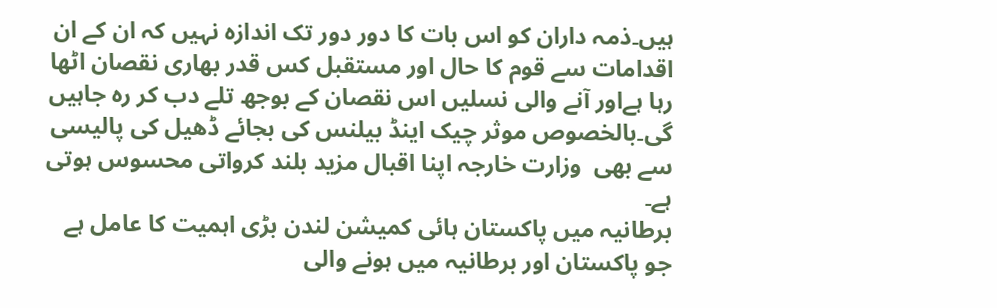ہیں۔ذمہ داران کو اس بات کا دور دور تک اندازہ نہیں کہ ان کے ان اقدامات سے قوم کا حال اور مستقبل کس قدر بھاری نقصان اٹھا رہا ہےاور آنے والی نسلیں اس نقصان کے بوجھ تلے دب کر رہ جاہیں گی۔بالخصوص موثر چیک اینڈ بیلنس کی بجائے ڈھیل کی پالیسی سے بھی  وزارت خارجہ اپنا اقبال مزید بلند کرواتی محسوس ہوتی ہے۔
برطانیہ میں پاکستان ہائی کمیشن لندن بڑی اہمیت کا عامل ہے  جو پاکستان اور برطانیہ میں ہونے والی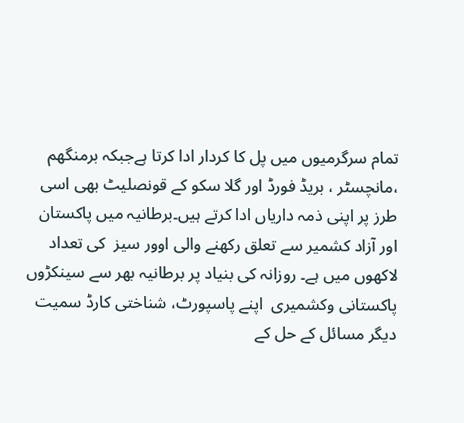تمام سرگرمیوں میں پل کا کردار ادا کرتا ہےجبکہ برمنگھم ،مانچسٹر ، بریڈ فورڈ اور گلا سکو کے قونصلیٹ بھی اسی طرز پر اپنی ذمہ داریاں ادا کرتے ہیں۔برطانیہ میں پاکستان اور آزاد کشمیر سے تعلق رکھنے والی اوور سیز  کی تعداد لاکھوں میں ہے۔ روزانہ کی بنیاد پر برطانیہ بھر سے سینکڑوں پاکستانی وکشمیری  اپنے پاسپورٹ، شناختی کارڈ سمیت دیگر مسائل کے حل کے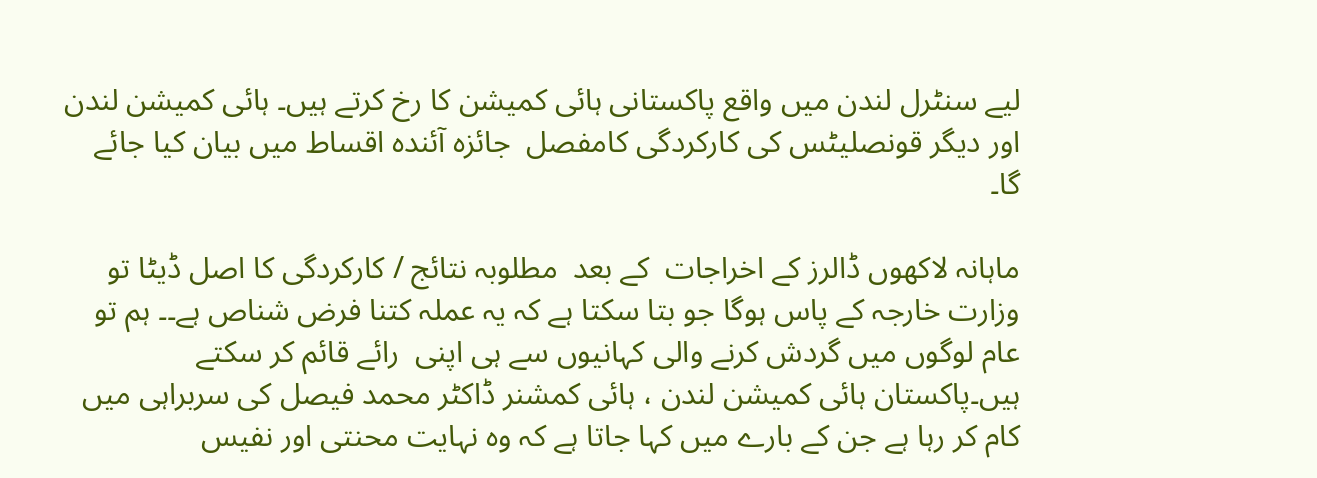لیے سنٹرل لندن میں واقع پاکستانی ہائی کمیشن کا رخ کرتے ہیں۔ ہائی کمیشن لندن اور دیگر قونصلیٹس کی کارکردگی کامفصل  جائزہ آئندہ اقساط میں بیان کیا جائے گا۔

ماہانہ لاکھوں ڈالرز کے اخراجات  کے بعد  مطلوبہ نتائج / کارکردگی کا اصل ڈیٹا تو وزارت خارجہ کے پاس ہوگا جو بتا سکتا ہے کہ یہ عملہ کتنا فرض شناص ہے۔۔ ہم تو عام لوگوں میں گردش کرنے والی کہانیوں سے ہی اپنی  رائے قائم کر سکتے ہیں۔پاکستان ہائی کمیشن لندن ، ہائی کمشنر ڈاکٹر محمد فیصل کی سربراہی میں کام کر رہا ہے جن کے بارے میں کہا جاتا ہے کہ وہ نہایت محنتی اور نفیس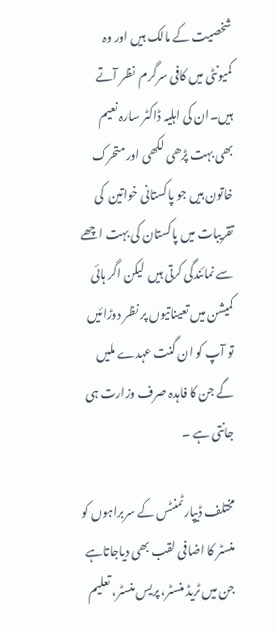شخصیت کے مالک ہیں اور وہ کمیونٹی میں کافی سرگرم  نظر آتے ہیں۔ان کی اہلیہ ڈاکٹر سارہ نعیم  بھی بہت پڑھی لکھی اور متحرک خاتون ہیں جو پاکستانی خواتین  کی تقریبات میں پاکستان کی بہت اچھے سے نمائندگی کرتی ہیں  لیکن اگر ہائی کمیشن میں تعیناتیوں پر نظر دوڑائیں تو آپ کو ان گنت عہدے ملیں گے جن کا فاہدہ صرف وزارت ہی جانتی ہے ۔

مختلف ڈیپارٹمنٹس کے سربراہوں کو منسٹر کا اضافی لقب بھی دیاجاتاہے  جن میں ٹریڈ منسٹر، پریس منسٹر، تعلیم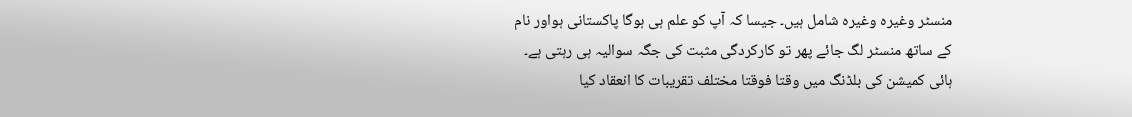منسٹر وغیرہ وغیرہ شامل ہیں۔ جیسا کہ آپ کو علم ہی ہوگا پاکستانی ہواور نام کے ساتھ منسٹر لگ جائے پھر تو کارکردگی مثبت کی جگہ سوالیہ ہی رہتی ہے۔ ہائی کمیشن کی بلڈنگ میں وقتا فوقتا مختلف تقریبات کا انعقاد کیا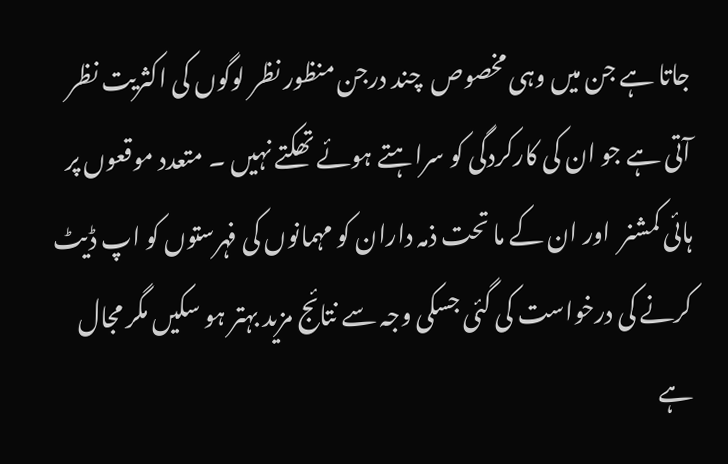جاتا ہے جن میں وہی مخصوص  چند درجن منظور نظر لوگوں کی اکثریت نظر آتی ہے جو ان کی کارکردگی کو سراہتے ہوئے تھکتے نہیں ۔ متعدد موقعوں پر ہائی کمشنر  اور ان کے ما تحت ذمہ داران کو مہمانوں کی فہرستوں کو اپ ڈیٹ کرنے کی درخواست کی گئی جسکی وجہ سے نتائج مزید بہتر ہو سکیں مگر مجال ہے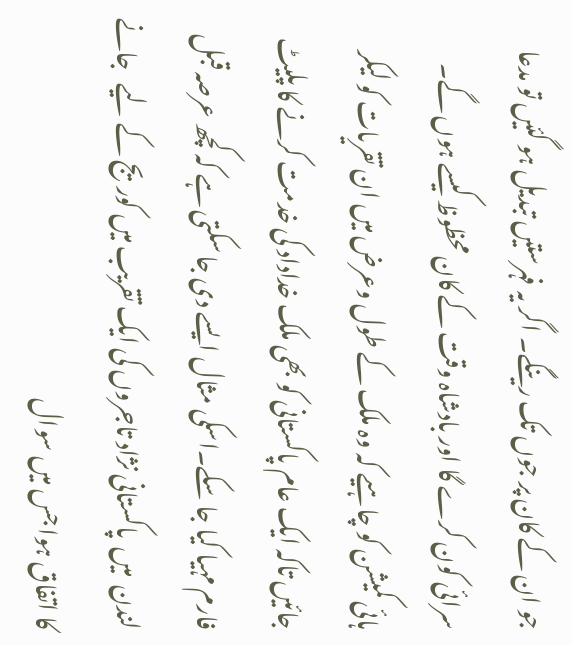جو ان کے کان پر جوں تک رینگے۔ اگر یہ فہرستیں تبدیل ہو گئیں تو مدعا سرائی کون کرے گا اور بادشاہ وقت کے کان محظوظ کیسے ہوں گے۔
ہائی کمیشن کو چاہیے کہ وہ ملک کے طول وعرض میں ان تقریات کو لیکر جائیں تاکہ ایک عام پاکستانی کو بھی ملک خداداد کی خدمت کرنے کا پلیٹ فارم مہیا کیا جا سکے۔اسکی مثال ایسے دی جا سکتی ہے کہ کچھ عرصہ قبل لندن  میں  پاکستانی نژاد تاجروں کی ایک تقریب میں کوریج کے لیے   جانے کا اتفاق ہوا جس میں سوال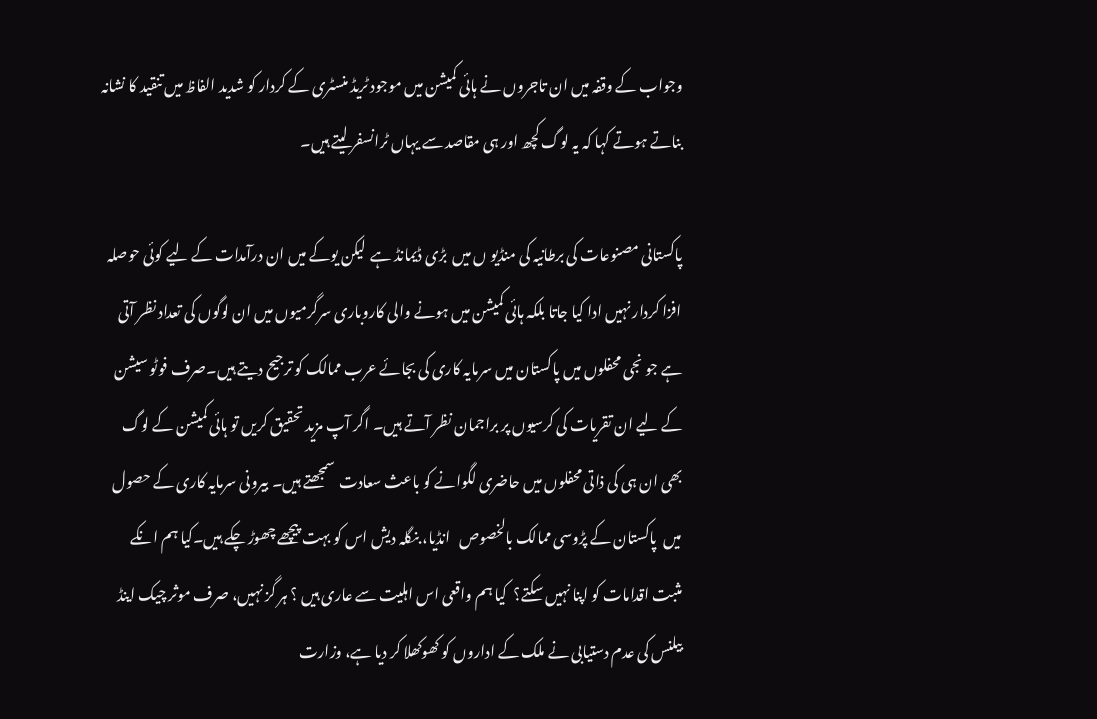وجواب کے وقفہ میں ان تاجروں نے ہائی کمیشن میں موجود ٹریڈ منسٹری کے کردار کو شدید الفاظ میں تنقید کا نشانہ بناتے ہوتے کہا کہ یہ لوگ کچھ اور ہی مقاصد سے یہاں ٹرانسفر لیتے ہیں۔

پاکستانی مصنوعات کی برطانیہ کی منڈیو ں میں  بڑی ڈیمانڈ ہے  لیکن یوکے میں ان درآمدات کے لیے کوئی حوصلہ افزا کردار نہیں ادا کیا جاتا بلکہ ہائی کمیشن میں ہونے والی کاروباری سرگرمیوں میں ان لوگوں کی تعداد نظر آتی ہے جو نجی محفلوں میں پاکستان میں سرمایہ کاری کی بجائے عرب ممالک کو ترجیح دیتے ہیں۔صرف فوٹو سیشن کے لیے ان تقریات کی کرسیوں پر براجمان نظر آتے ہیں۔ اگر آپ مزید تحقیق کریں تو ہائی کمیشن کے لوگ بھی ان ہی کی ذاتی محفلوں میں حاضری لگوانے کو باعث سعادت  سمجھتے ہیں۔ بیرونی سرمایہ کاری کے حصول میں  پاکستان کے پڑوسی ممالک بالخصوص   انڈیا، بنگلہ دیش اس کو بہت پیچھے چھوڑ چکے ہیں۔کیا ہم انکے مثبت اقدامات کو اپنا نہیں سکتے؟  کیا ہم واقعی اس اہلیت سے عاری ہیں ؟ ہر گز نہیں، صرف موثر چیک اینڈ بیلنس کی عدم دستیابی نے ملک کے اداروں کو کھوکھلا کر دیا ہے، وزارت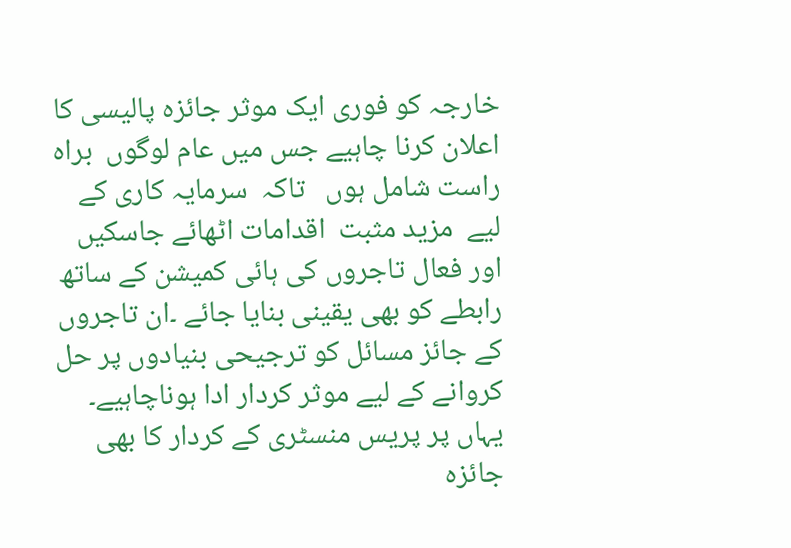خارجہ کو فوری ایک موثر جائزہ پالیسی کا اعلان کرنا چاہیے جس میں عام لوگوں  براہ راست شامل ہوں   تاکہ  سرمایہ کاری کے لیے  مزید مثبت  اقدامات اٹھائے جاسکیں اور فعال تاجروں کی ہائی کمیشن کے ساتھ رابطے کو بھی یقینی بنایا جائے ۔ان تاجروں کے جائز مسائل کو ترجیحی بنیادوں پر حل کروانے کے لیے موثر کردار ادا ہوناچاہیے۔
یہاں پر پریس منسٹری کے کردار کا بھی جائزہ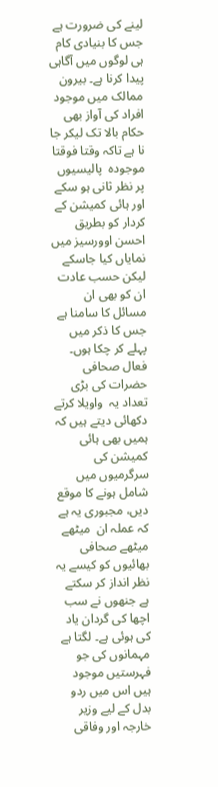لینے کی ضرورت ہے  جس کا بنیادی کام ہی لوگوں میں آگاہی پیدا کرنا ہے۔ بیرون ممالک میں موجود افراد کی آواز بھی  حکام بالا تک لیکر جا نا ہے تاکہ وقتا فوقتا موجودہ  پالیسیوں پر نظر ثانی ہو سکے اور ہائی کمیشن کے کردار کو بطریق احسن اوورسیز میں نمایاں کیا جاسکے  لیکن حسب عادت ان کو بھی ان مسائل کا سامنا ہے جس کا ذکر میں پہلے کر چکا ہوں۔ فعال صحافی حضرات کی بڑی تعداد یہ  واویلا کرتے دکھائی دیتے ہیں کہ ہمیں بھی ہائی کمیشن کی سرگرمیوں میں شامل ہونے کا موقع دیں، مجبوری یہ ہے کہ عملہ ان  میٹھے میٹھے صحافی  بھائیوں کو کیسے یہ نظر انداز کر سکتے ہے جنھوں نے سب اچھا کی گردان یاد کی ہوئی ہے۔ لگتا ہے مہمانوں کی جو  فہرستیں موجود ہیں اس میں ردو بدل کے لیے وزیر خارجہ اور وفاقی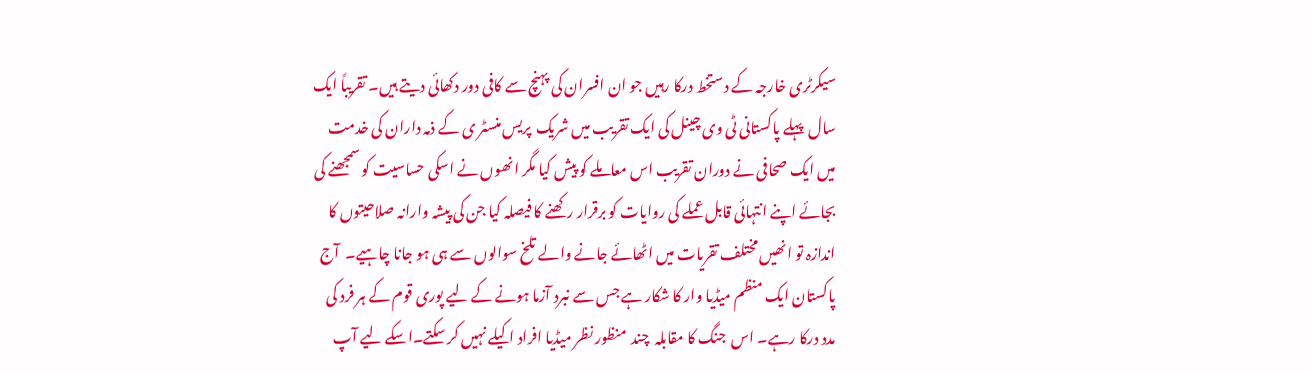سیکرٹری خارجہ کے دستخط درکا رہیں جو ان افسران کی پہنچ سے کافی دور دکھائی دیتے ہیں۔ تقریباً ایک سال  پہلے پاکستانی ٹی وی چینل کی ایک تقریب میں شریک  پریس منسٹر ی کے ذمہ داران کی خدمت میں ایک صحافی نے دوران تقریب اس معاملے کو پیش کیا مگر انھوں نے اسکی حساسیت کو سمجھنے کی بجائے اپنے انتہائی قابل عملے کی روایات کو برقرار رکھنے کا فیصلہ کیا جن کی پیشہ وارانہ صلاحیتوں کا اندازہ تو انھیں مختلف تقریات میں اٹھائے جانے والے تلخ سوالوں سے ہی ہو جانا چاہیے۔  آج پاکستان ایک منظم میڈیا وار کا شکار ہے جس سے نبرد آزما ہونے کے لیے پوری قوم کے ہر فرد کی مدد درکا رہے۔ اس  جنگ کا مقابلہ  چند  منظور نظر میڈیا افراد اکیلے نہیں کر سکتے۔اسکے لیے آپ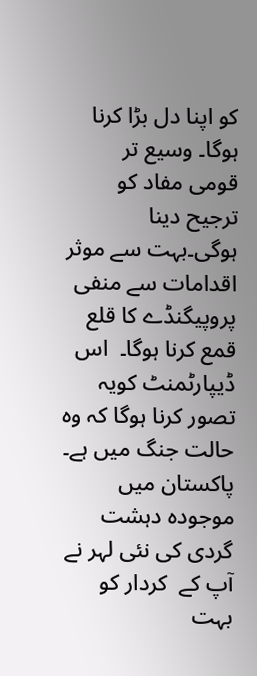کو اپنا دل بڑا کرنا ہوگا۔ وسیع تر  قومی مفاد کو ترجیح دینا ہوگی۔بہت سے موثر اقدامات سے منفی پروپیگنڈے کا قلع قمع کرنا ہوگا۔  اس  ڈیپارٹمنٹ کویہ تصور کرنا ہوگا کہ وہ  حالت جنگ میں ہے۔ پاکستان میں موجودہ دہشت گردی کی نئی لہر نے آپ کے  کردار کو بہت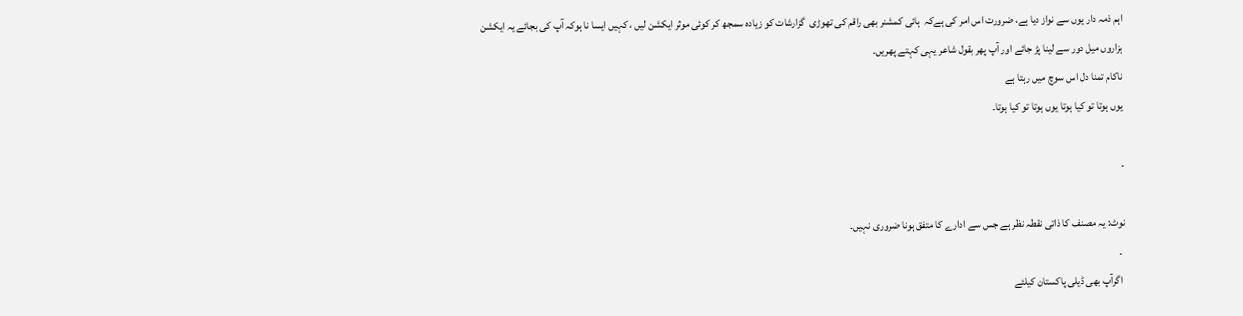اہم ذمہ دار یوں سے نواز دیا ہے، ضرورت اس امر کی ہےکہ  ہائی کمشنر بھی راقم کی تھوڑی  گزارشات کو زیادہ سمجھ کر کوئی موثر ایکشن لیں ، کہیں ایسا نا ہوکہ آپ کی بجائے یہ ایکشن ہزاروں میل دور سے لینا پڑ جائے اور آپ پھر بقول شاعر یہی کہتے پھریں۔
ناکام تمنا دل اس سوچ میں رہتا ہے
یوں ہوتا تو کیا ہوتا یوں ہوتا تو کیا ہوتا۔

۔

نوٹ: یہ مصنف کا ذاتی نقطہ نظر ہے جس سے ادارے کا متفق ہونا ضروری نہیں۔
 ۔
 اگرآپ بھی ڈیلی پاکستان کیلئے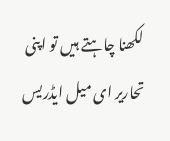لکھنا چاہتے ہیں تو اپنی تحاریر ای میل ایڈریس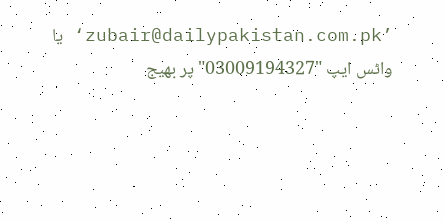’zubair@dailypakistan.com.pk‘ یا واٹس ایپ "03009194327" پر بھیج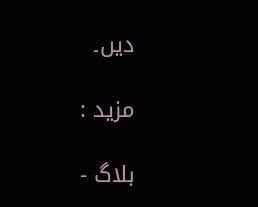دیں۔

مزید :

بلاگ -